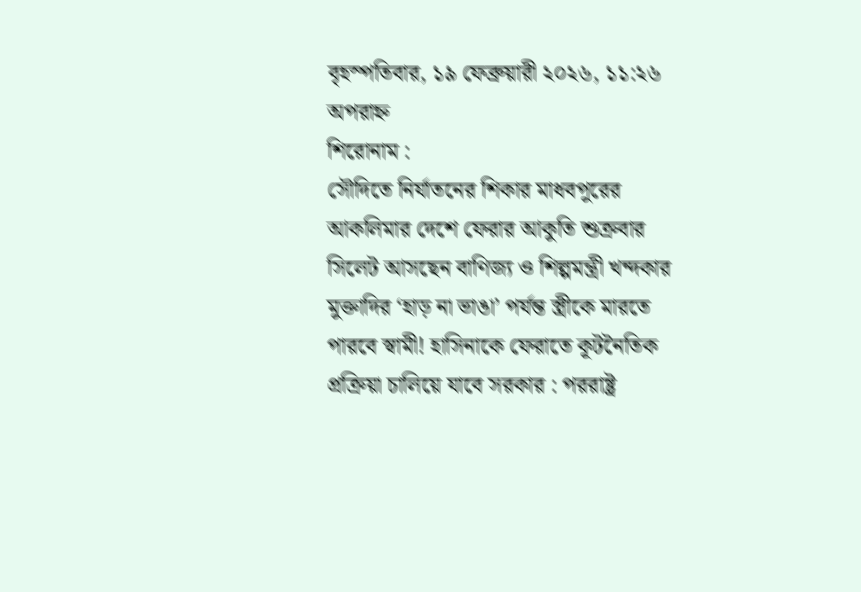বৃহস্পতিবার, ১৯ ফেব্রুয়ারী ২০২৬, ১১:২৬ অপরাহ্ন
শিরোনাম :
সৌদিতে নির্যাতনের শিকার মাধবপুরের আকলিমার দেশে ফেরার আকুতি শুক্রবার সিলেট আসছেন বাণিজ্য ও শিল্পমন্ত্রী খন্দকার মুক্তাদির ‘হাড় না ভাঙা’ পর্যন্ত স্ত্রীকে মারতে পারবে স্বামী! হাসিনাকে ফেরাতে কূটনৈতিক প্রক্রিয়া চালিয়ে যাবে সরকার : পররাষ্ট্র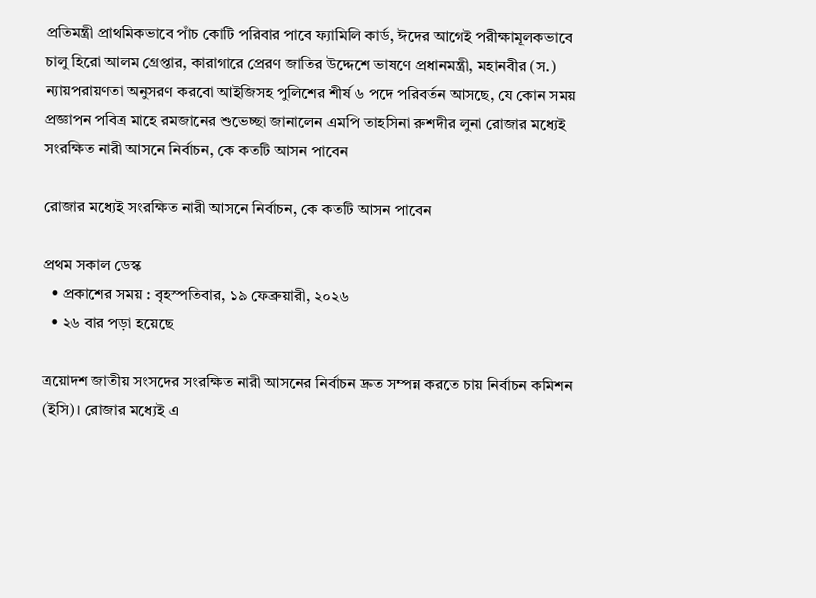প্রতিমন্ত্রী প্রাথমিকভাবে পাঁচ কোটি পরিবার পাবে ফ্যামিলি কার্ড, ঈদের আগেই পরীক্ষামূলকভাবে চালু হিরো আলম গ্রেপ্তার, কারাগারে প্রেরণ জাতির উদ্দেশে ভাষণে প্রধানমন্ত্রী, মহানবীর (স.) ন্যায়পরায়ণতা অনুসরণ করবো আইজিসহ পুলিশের শীর্ষ ৬ পদে পরিবর্তন আসছে, যে কোন সময় প্রজ্ঞাপন পবিত্র মাহে রমজানের শুভেচ্ছা জানালেন এমপি তাহসিনা রুশদীর লুনা রোজার মধ্যেই সংরক্ষিত নারী আসনে নির্বাচন, কে কতটি আসন পাবেন

রোজার মধ্যেই সংরক্ষিত নারী আসনে নির্বাচন, কে কতটি আসন পাবেন

প্রথম সকাল ডেস্ক
  • প্রকাশের সময় : বৃহস্পতিবার, ১৯ ফেব্রুয়ারী, ২০২৬
  • ২৬ বার পড়া হয়েছে

ত্রয়োদশ জাতীয় সংসদের সংরক্ষিত নারী আসনের নির্বাচন দ্রুত সম্পন্ন করতে চায় নির্বাচন কমিশন (ইসি)। রোজার মধ্যেই এ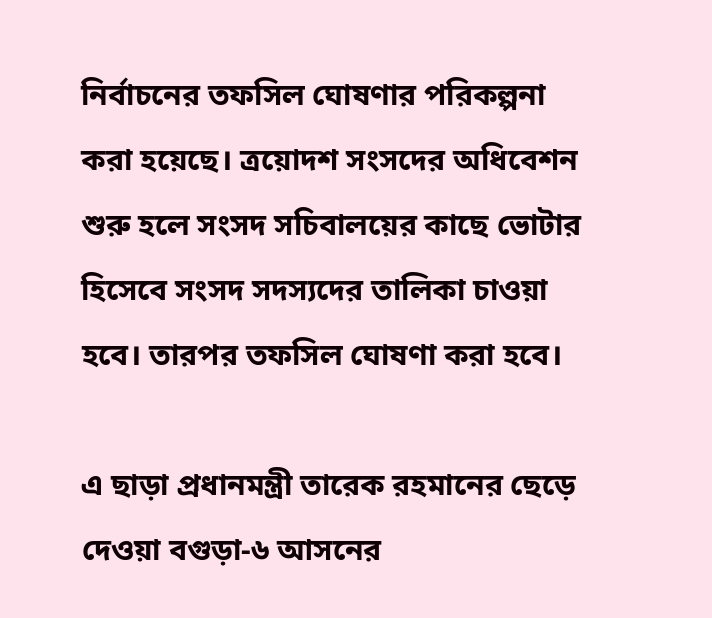নির্বাচনের তফসিল ঘোষণার পরিকল্পনা করা হয়েছে। ত্রয়োদশ সংসদের অধিবেশন শুরু হলে সংসদ সচিবালয়ের কাছে ভোটার হিসেবে সংসদ সদস্যদের তালিকা চাওয়া হবে। তারপর তফসিল ঘোষণা করা হবে।

এ ছাড়া প্রধানমন্ত্রী তারেক রহমানের ছেড়ে দেওয়া বগুড়া-৬ আসনের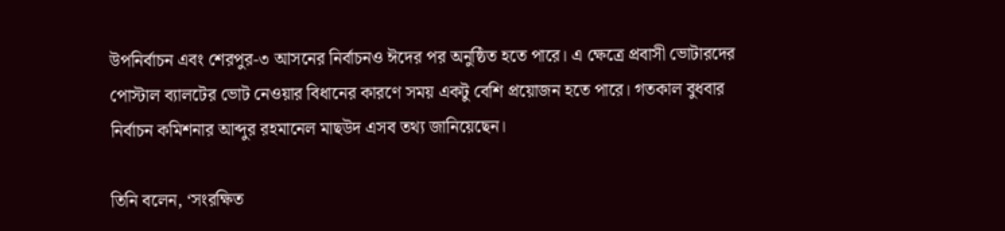উপনির্বাচন এবং শেরপুর-৩ আসনের নির্বাচনও ঈদের পর অনুষ্ঠিত হতে পারে। এ ক্ষেত্রে প্রবাসী ভোটারদের পোস্টাল ব্যালটের ভোট নেওয়ার বিধানের কারণে সময় একটু বেশি প্রয়োজন হতে পারে। গতকাল বুধবার নির্বাচন কমিশনার আব্দুর রহমানেল মাছউদ এসব তথ্য জানিয়েছেন।

তিনি বলেন, ‘সংরক্ষিত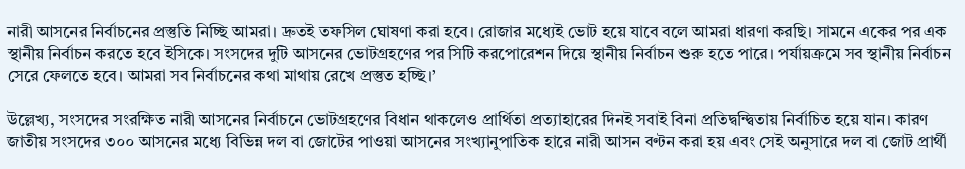নারী আসনের নির্বাচনের প্রস্তুতি নিচ্ছি আমরা। দ্রুতই তফসিল ঘোষণা করা হবে। রোজার মধ্যেই ভোট হয়ে যাবে বলে আমরা ধারণা করছি। সামনে একের পর এক স্থানীয় নির্বাচন করতে হবে ইসিকে। সংসদের দুটি আসনের ভোটগ্রহণের পর সিটি করপোরেশন দিয়ে স্থানীয় নির্বাচন শুরু হতে পারে। পর্যায়ক্রমে সব স্থানীয় নির্বাচন সেরে ফেলতে হবে। আমরা সব নির্বাচনের কথা মাথায় রেখে প্রস্তুত হচ্ছি।’

উল্লেখ্য, সংসদের সংরক্ষিত নারী আসনের নির্বাচনে ভোটগ্রহণের বিধান থাকলেও প্রার্থিতা প্রত্যাহারের দিনই সবাই বিনা প্রতিদ্বন্দ্বিতায় নির্বাচিত হয়ে যান। কারণ জাতীয় সংসদের ৩০০ আসনের মধ্যে বিভিন্ন দল বা জোটের পাওয়া আসনের সংখ্যানুপাতিক হারে নারী আসন বণ্টন করা হয় এবং সেই অনুসারে দল বা জোট প্রার্থী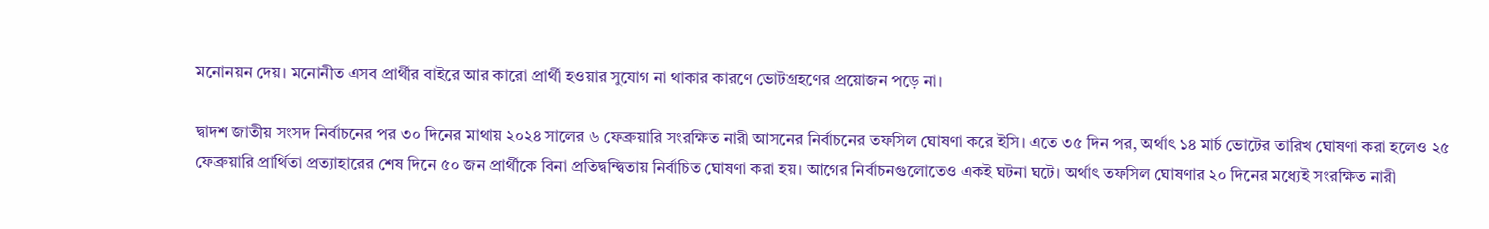মনোনয়ন দেয়। মনোনীত এসব প্রার্থীর বাইরে আর কারো প্রার্থী হওয়ার সুযোগ না থাকার কারণে ভোটগ্রহণের প্রয়োজন পড়ে না।

দ্বাদশ জাতীয় সংসদ নির্বাচনের পর ৩০ দিনের মাথায় ২০২৪ সালের ৬ ফেব্রুয়ারি সংরক্ষিত নারী আসনের নির্বাচনের তফসিল ঘোষণা করে ইসি। এতে ৩৫ দিন পর, অর্থাৎ ১৪ মার্চ ভোটের তারিখ ঘোষণা করা হলেও ২৫ ফেব্রুয়ারি প্রার্থিতা প্রত্যাহারের শেষ দিনে ৫০ জন প্রার্থীকে বিনা প্রতিদ্বন্দ্বিতায় নির্বাচিত ঘোষণা করা হয়। আগের নির্বাচনগুলোতেও একই ঘটনা ঘটে। অর্থাৎ তফসিল ঘোষণার ২০ দিনের মধ্যেই সংরক্ষিত নারী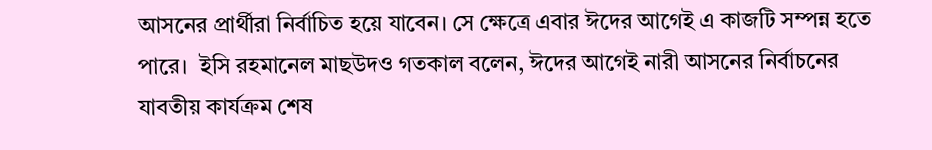আসনের প্রার্থীরা নির্বাচিত হয়ে যাবেন। সে ক্ষেত্রে এবার ঈদের আগেই এ কাজটি সম্পন্ন হতে পারে।  ইসি রহমানেল মাছউদও গতকাল বলেন, ঈদের আগেই নারী আসনের নির্বাচনের যাবতীয় কার্যক্রম শেষ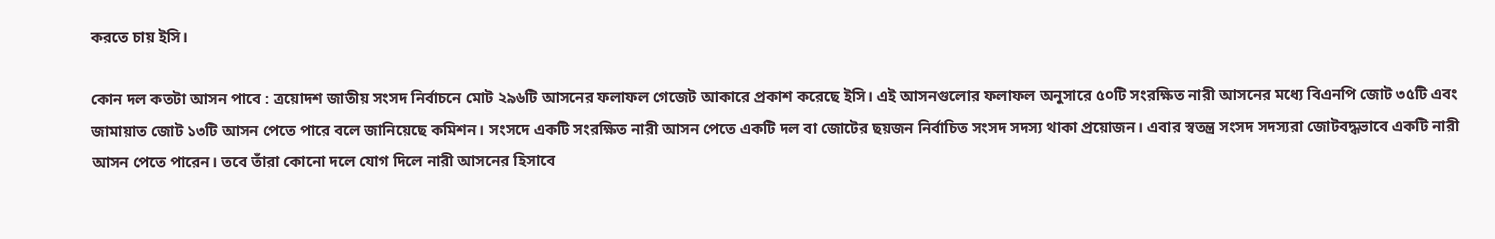করতে চায় ইসি।

কোন দল কতটা আসন পাবে : ত্রয়োদশ জাতীয় সংসদ নির্বাচনে মোট ২৯৬টি আসনের ফলাফল গেজেট আকারে প্রকাশ করেছে ইসি। এই আসনগুলোর ফলাফল অনুসারে ৫০টি সংরক্ষিত নারী আসনের মধ্যে বিএনপি জোট ৩৫টি এবং জামায়াত জোট ১৩টি আসন পেতে পারে বলে জানিয়েছে কমিশন। সংসদে একটি সংরক্ষিত নারী আসন পেতে একটি দল বা জোটের ছয়জন নির্বাচিত সংসদ সদস্য থাকা প্রয়োজন। এবার স্বতন্ত্র সংসদ সদস্যরা জোটবদ্ধভাবে একটি নারী আসন পেতে পারেন। তবে তাঁরা কোনো দলে যোগ দিলে নারী আসনের হিসাবে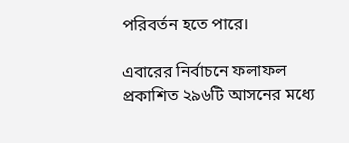পরিবর্তন হতে পারে।

এবারের নির্বাচনে ফলাফল প্রকাশিত ২৯৬টি আসনের মধ্যে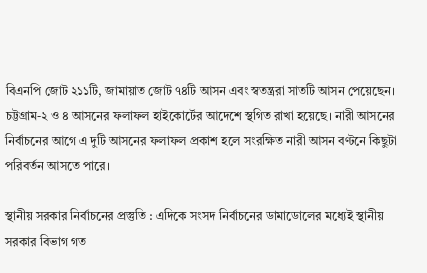বিএনপি জোট ২১১টি, জামায়াত জোট ৭৪টি আসন এবং স্বতন্ত্ররা সাতটি আসন পেয়েছেন। চট্টগ্রাম-২ ও ৪ আসনের ফলাফল হাইকোর্টের আদেশে স্থগিত রাখা হয়েছে। নারী আসনের নির্বাচনের আগে এ দুটি আসনের ফলাফল প্রকাশ হলে সংরক্ষিত নারী আসন বণ্টনে কিছুটা পরিবর্তন আসতে পারে।

স্থানীয় সরকার নির্বাচনের প্রস্তুতি : এদিকে সংসদ নির্বাচনের ডামাডোলের মধ্যেই স্থানীয় সরকার বিভাগ গত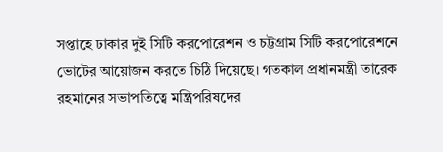সপ্তাহে ঢাকার দুই সিটি করপোরেশন ও চট্টগ্রাম সিটি করপোরেশনে ভোটের আয়োজন করতে চিঠি দিয়েছে। গতকাল প্রধানমন্ত্রী তারেক রহমানের সভাপতিত্বে মন্ত্রিপরিষদের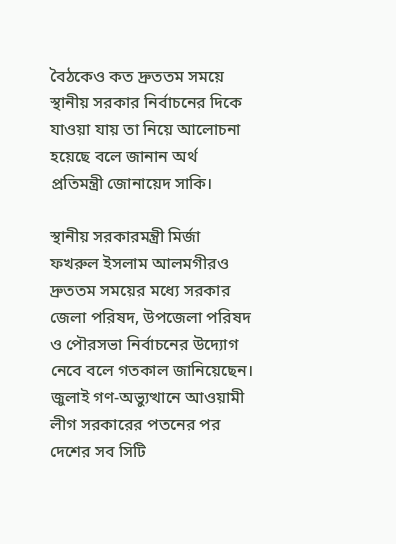বৈঠকেও কত দ্রুততম সময়ে স্থানীয় সরকার নির্বাচনের দিকে যাওয়া যায় তা নিয়ে আলোচনা হয়েছে বলে জানান অর্থ প্রতিমন্ত্রী জোনায়েদ সাকি।

স্থানীয় সরকারমন্ত্রী মির্জা ফখরুল ইসলাম আলমগীরও দ্রুততম সময়ের মধ্যে সরকার জেলা পরিষদ, উপজেলা পরিষদ ও পৌরসভা নির্বাচনের উদ্যোগ নেবে বলে গতকাল জানিয়েছেন। জুলাই গণ-অভ্যুত্থানে আওয়ামী লীগ সরকারের পতনের পর দেশের সব সিটি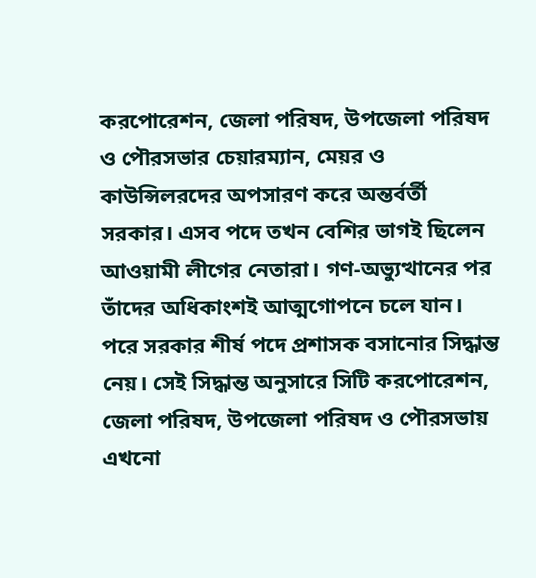করপোরেশন, জেলা পরিষদ, উপজেলা পরিষদ ও পৌরসভার চেয়ারম্যান, মেয়র ও কাউন্সিলরদের অপসারণ করে অন্তর্বর্তী সরকার। এসব পদে তখন বেশির ভাগই ছিলেন আওয়ামী লীগের নেতারা। গণ-অভ্যুত্থানের পর তাঁদের অধিকাংশই আত্মগোপনে চলে যান। পরে সরকার শীর্ষ পদে প্রশাসক বসানোর সিদ্ধান্ত নেয়। সেই সিদ্ধান্ত অনুসারে সিটি করপোরেশন, জেলা পরিষদ, উপজেলা পরিষদ ও পৌরসভায় এখনো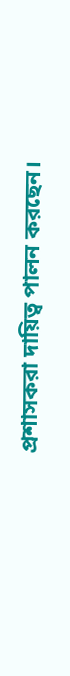প্রশাসকরা দায়িত্ব পালন করছেন।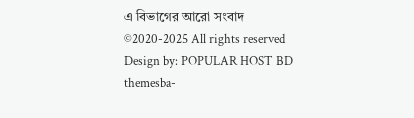এ বিভাগের আরো সংবাদ
©2020-2025 All rights reserved
Design by: POPULAR HOST BD
themesba-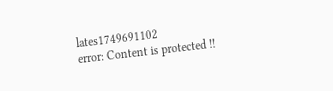lates1749691102
error: Content is protected !!